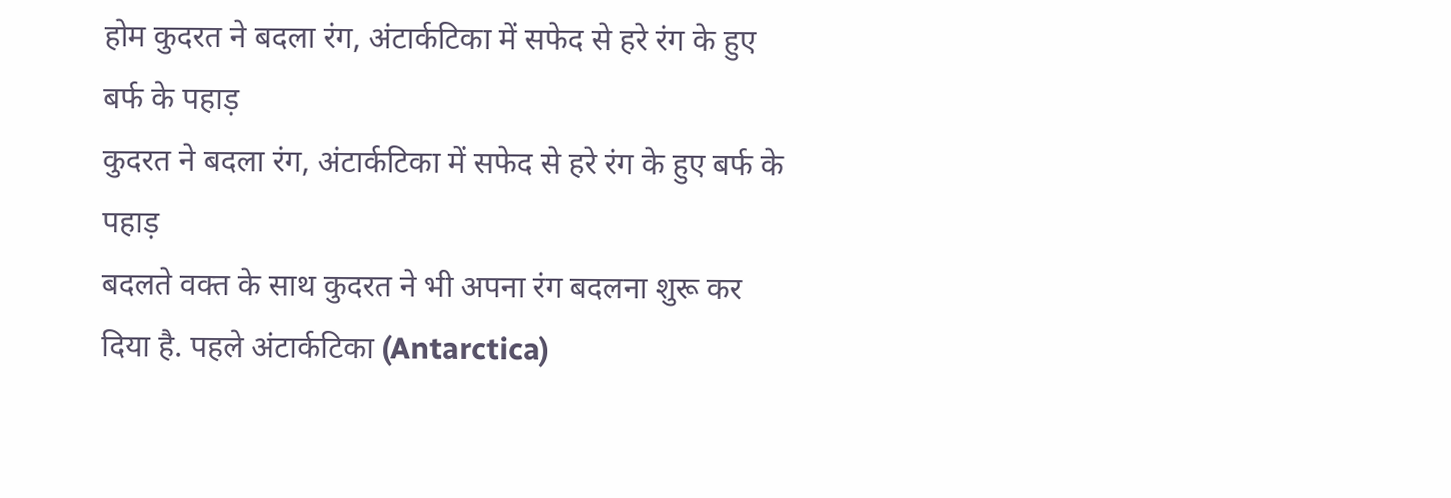होम कुदरत ने बदला रंग, अंटार्कटिका में सफेद से हरे रंग के हुए बर्फ के पहाड़
कुदरत ने बदला रंग, अंटार्कटिका में सफेद से हरे रंग के हुए बर्फ के पहाड़
बदलते वक्त के साथ कुदरत ने भी अपना रंग बदलना शुरू कर दिया है. पहले अंटार्कटिका (Antarctica)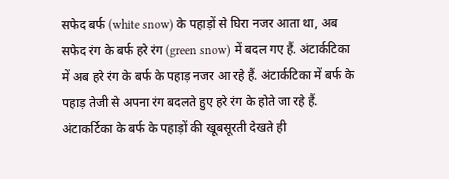सफेद बर्फ (white snow) के पहाड़ों से घिरा नजर आता था, अब सफेद रंग के बर्फ हरे रंग (green snow) में बदल गए हैं. अंटार्कटिका में अब हरे रंग के बर्फ के पहाड़ नजर आ रहे हैं. अंटार्कटिका में बर्फ के पहाड़ तेजी से अपना रंग बदलते हुए हरे रंग के होते जा रहे हैं.
अंटाकर्टिका के बर्फ के पहाड़ों की खूबसूरती देखते ही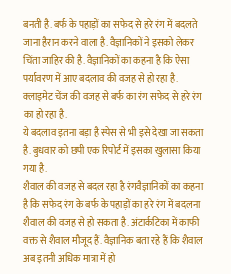बनती है. बर्फ के पहाड़ों का सफेद से हरे रंग में बदलते जाना हैरान करने वाला है. वैज्ञानिकों ने इसको लेकर चिंता जाहिर की है. वैज्ञानिकों का कहना है कि ऐसा पर्यावरण में आए बदलाव की वजह से हो रहा है. क्लाइमेट चेंज की वजह से बर्फ का रंग सफेद से हरे रंग का हो रहा है.
ये बदलाव इतना बड़ा है स्पेस से भी इसे देखा जा सकता है. बुधवार को छपी एक रिपोर्ट में इसका खुलासा किया गया है.
शैवाल की वजह से बदल रहा है रंगवैज्ञानिकों का कहना है कि सफेद रंग के बर्फ के पहाड़ों का हरे रंग में बदलना शैवाल की वजह से हो सकता है. अंटार्कटिका में काफी वक्त से शैवाल मौजूद हैं. वैज्ञानिक बता रहे हैं कि शैवाल अब इतनी अधिक मात्रा में हो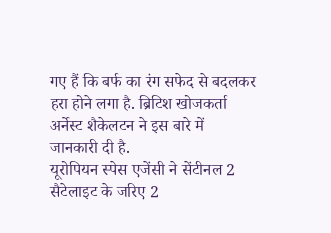गए हैं कि बर्फ का रंग सफेद से बदलकर हरा होने लगा है. ब्रिटिश खोजकर्ता अर्नेस्ट शैकेलटन ने इस बारे में जानकारी दी है.
यूरोपियन स्पेस एजेंसी ने सेंटीनल 2 सैटेलाइट के जरिए 2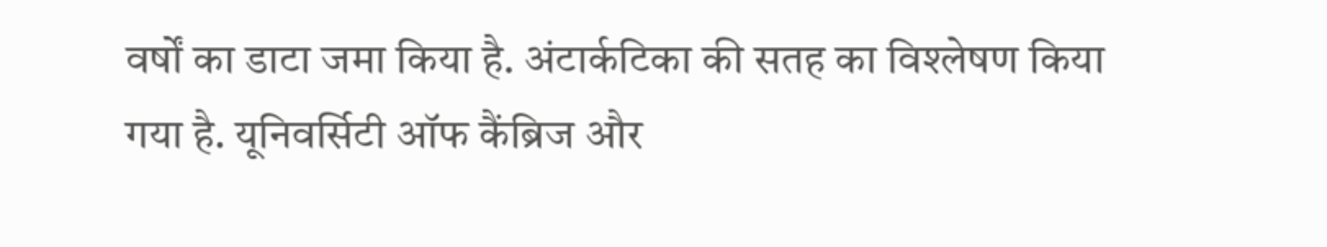वर्षों का डाटा जमा किया है. अंटार्कटिका की सतह का विश्लेषण किया गया है. यूनिवर्सिटी ऑफ कैंब्रिज और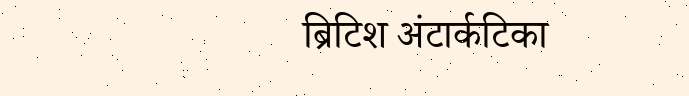ब्रिटिश अंटार्कटिका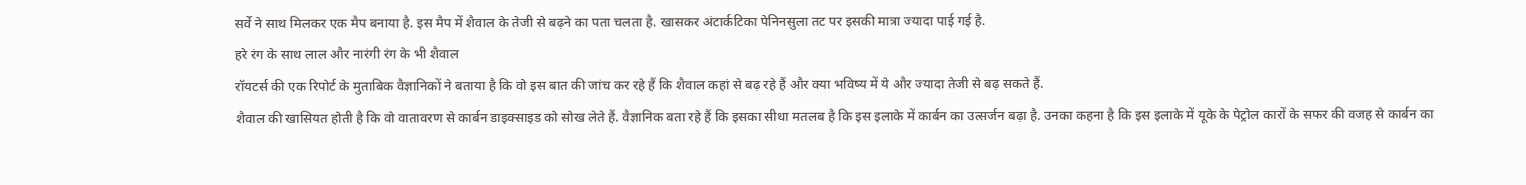सर्वे ने साथ मिलकर एक मैप बनाया है. इस मैप में शैवाल के तेजी से बढ़ने का पता चलता है. खासकर अंटार्कटिका पेनिनसुला तट पर इसकी मात्रा ज्यादा पाई गई है.
हरे रंग के साथ लाल और नारंगी रंग के भी शैवाल
रॉयटर्स की एक रिपोर्ट के मुताबिक वैज्ञानिकों ने बताया है कि वो इस बात की जांच कर रहे हैं कि शैवाल कहां से बढ़ रहे हैं और क्या भविष्य में ये और ज्यादा तेजी से बढ़ सकते हैं.
शैवाल की खासियत होती है कि वो वातावरण से कार्बन डाइक्साइड को सोख लेते हैं. वैज्ञानिक बता रहे हैं कि इसका सीधा मतलब है कि इस इलाके में कार्बन का उत्सर्जन बढ़ा है. उनका कहना है कि इस इलाके में यूके के पेट्रोल कारों के सफर की वजह से कार्बन का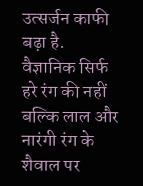उत्सर्जन काफी बढ़ा है.
वैज्ञानिक सिर्फ हरे रंग की नहीं बल्कि लाल और नारंगी रंग के शैवाल पर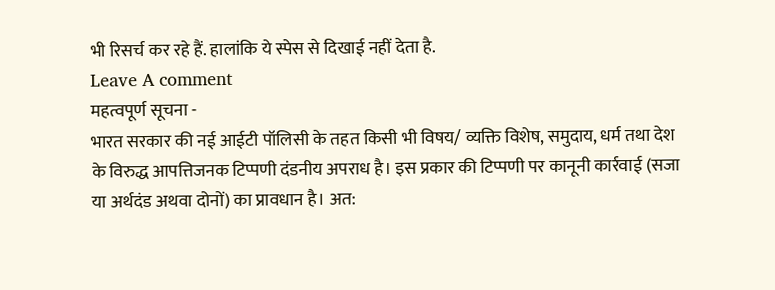भी रिसर्च कर रहे हैं. हालांकि ये स्पेस से दिखाई नहीं देता है.
Leave A comment
महत्वपूर्ण सूचना -
भारत सरकार की नई आईटी पॉलिसी के तहत किसी भी विषय/ व्यक्ति विशेष, समुदाय, धर्म तथा देश के विरुद्ध आपत्तिजनक टिप्पणी दंडनीय अपराध है। इस प्रकार की टिप्पणी पर कानूनी कार्रवाई (सजा या अर्थदंड अथवा दोनों) का प्रावधान है। अत: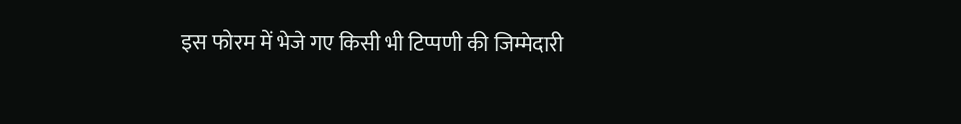इस फोरम में भेजे गए किसी भी टिप्पणी की जिम्मेदारी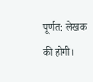पूर्णत: लेखक की होगी।